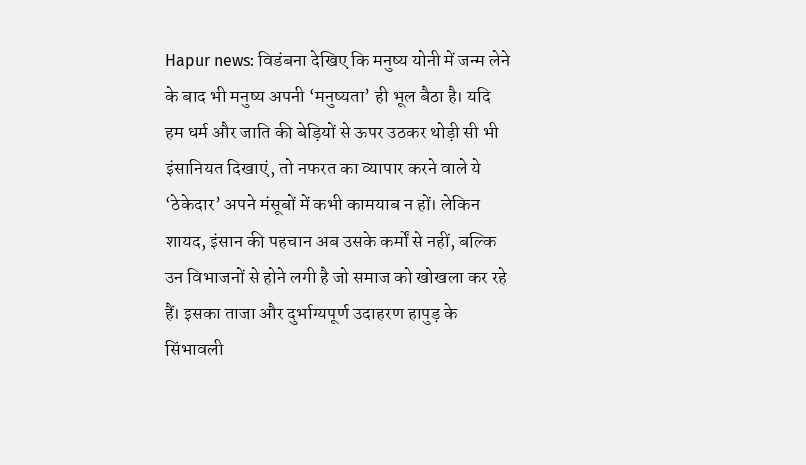Hapur news: विडंबना देखिए कि मनुष्य योनी में जन्म लेने के बाद भी मनुष्य अपनी ‘मनुष्यता’ ही भूल बैठा है। यदि हम धर्म और जाति की बेड़ियों से ऊपर उठकर थोड़ी सी भी इंसानियत दिखाएं, तो नफरत का व्यापार करने वाले ये ‘ठेकेदार’ अपने मंसूबों में कभी कामयाब न हों। लेकिन शायद, इंसान की पहचान अब उसके कर्मों से नहीं, बल्कि उन विभाजनों से होने लगी है जो समाज को खोखला कर रहे हैं। इसका ताजा और दुर्भाग्यपूर्ण उदाहरण हापुड़ के सिंभावली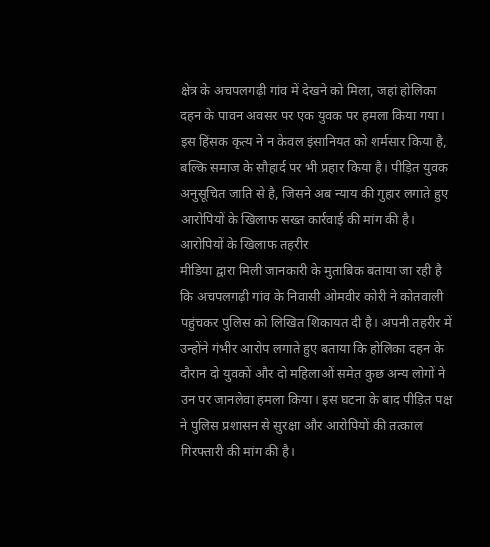क्षेत्र के अचपलगढ़ी गांव में देखने को मिला, जहां होलिका दहन के पावन अवसर पर एक युवक पर हमला किया गया। इस हिंसक कृत्य ने न केवल इंसानियत को शर्मसार किया है, बल्कि समाज के सौहार्द पर भी प्रहार किया है। पीड़ित युवक अनुसूचित जाति से है, जिसने अब न्याय की गुहार लगाते हुए आरोपियों के खिलाफ सख्त कार्रवाई की मांग की है।
आरोपियों के खिलाफ तहरीर
मीडिया द्वारा मिली जानकारी के मुताबिक बताया जा रही है कि अचपलगढ़ी गांव के निवासी ओमवीर कोरी ने कोतवाली पहुंचकर पुलिस को लिखित शिकायत दी है। अपनी तहरीर में उन्होंने गंभीर आरोप लगाते हुए बताया कि होलिका दहन के दौरान दो युवकों और दो महिलाओं समेत कुछ अन्य लोगों ने उन पर जानलेवा हमला किया। इस घटना के बाद पीड़ित पक्ष ने पुलिस प्रशासन से सुरक्षा और आरोपियों की तत्काल गिरफ्तारी की मांग की है।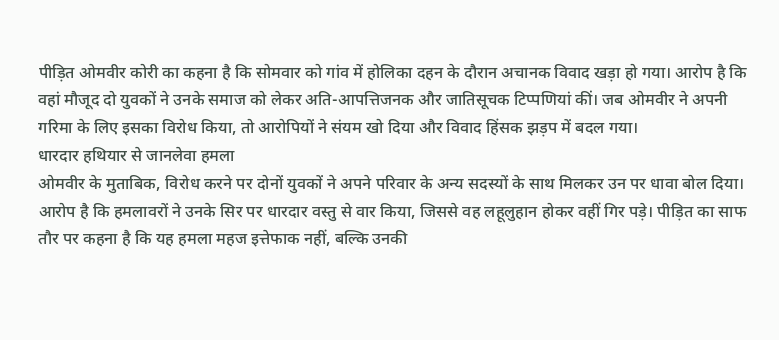पीड़ित ओमवीर कोरी का कहना है कि सोमवार को गांव में होलिका दहन के दौरान अचानक विवाद खड़ा हो गया। आरोप है कि वहां मौजूद दो युवकों ने उनके समाज को लेकर अति-आपत्तिजनक और जातिसूचक टिप्पणियां कीं। जब ओमवीर ने अपनी गरिमा के लिए इसका विरोध किया, तो आरोपियों ने संयम खो दिया और विवाद हिंसक झड़प में बदल गया।
धारदार हथियार से जानलेवा हमला
ओमवीर के मुताबिक, विरोध करने पर दोनों युवकों ने अपने परिवार के अन्य सदस्यों के साथ मिलकर उन पर धावा बोल दिया। आरोप है कि हमलावरों ने उनके सिर पर धारदार वस्तु से वार किया, जिससे वह लहूलुहान होकर वहीं गिर पड़े। पीड़ित का साफ तौर पर कहना है कि यह हमला महज इत्तेफाक नहीं, बल्कि उनकी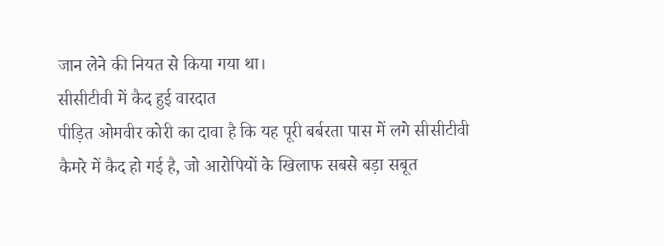जान लेने की नियत से किया गया था।
सीसीटीवी में कैद हुई वारदात
पीड़ित ओमवीर कोरी का दावा है कि यह पूरी बर्बरता पास में लगे सीसीटीवी कैमरे में कैद हो गई है, जो आरोपियों के खिलाफ सबसे बड़ा सबूत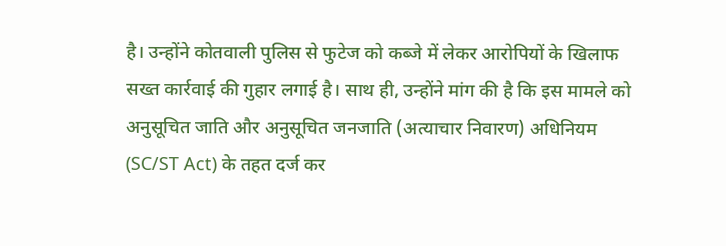है। उन्होंने कोतवाली पुलिस से फुटेज को कब्जे में लेकर आरोपियों के खिलाफ सख्त कार्रवाई की गुहार लगाई है। साथ ही, उन्होंने मांग की है कि इस मामले को अनुसूचित जाति और अनुसूचित जनजाति (अत्याचार निवारण) अधिनियम (SC/ST Act) के तहत दर्ज कर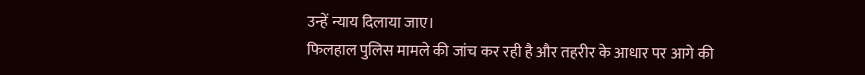उन्हें न्याय दिलाया जाए।
फिलहाल पुलिस मामले की जांच कर रही है और तहरीर के आधार पर आगे की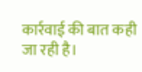कार्रवाई की बात कही जा रही है।